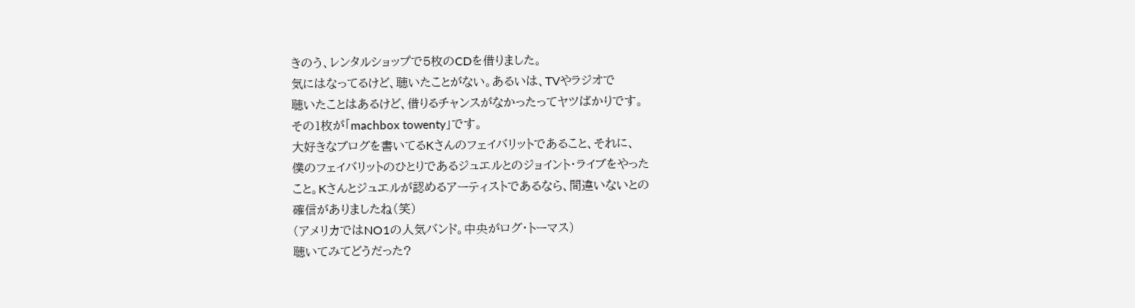きのう、レンタルショップで5枚のCDを借りました。
気にはなってるけど、聴いたことがない。あるいは、TVやラジオで
聴いたことはあるけど、借りるチャンスがなかったってヤツばかりです。
その1枚が「machbox towenty」です。
大好きなブログを書いてるKさんのフェイバリットであること、それに、
僕のフェイバリットのひとりであるジュエルとのジョイント・ライブをやった
こと。Kさんとジュエルが認めるアーティストであるなら、間違いないとの
確信がありましたね(笑)
(アメリカではNO1の人気バンド。中央がログ・トーマス)
聴いてみてどうだった?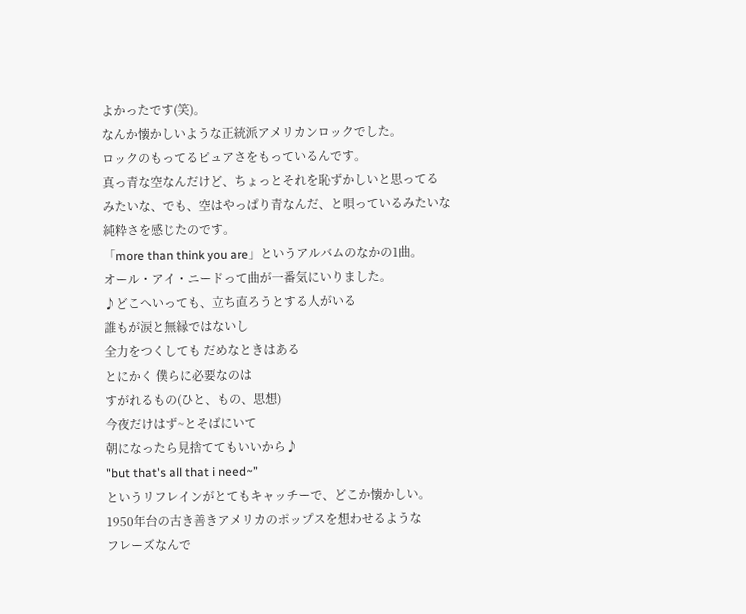よかったです(笑)。
なんか懐かしいような正統派アメリカンロックでした。
ロックのもってるピュアさをもっているんです。
真っ青な空なんだけど、ちょっとそれを恥ずかしいと思ってる
みたいな、でも、空はやっぱり青なんだ、と唄っているみたいな
純粋さを感じたのです。
「more than think you are」というアルバムのなかの1曲。
オール・アイ・ニードって曲が一番気にいりました。
♪どこへいっても、立ち直ろうとする人がいる
誰もが涙と無縁ではないし
全力をつくしても だめなときはある
とにかく 僕らに必要なのは
すがれるもの(ひと、もの、思想)
今夜だけはず~とそばにいて
朝になったら見捨ててもいいから♪
"but that's all that i need~”
というリフレインがとてもキャッチーで、どこか懐かしい。
1950年台の古き善きアメリカのポップスを想わせるような
フレーズなんで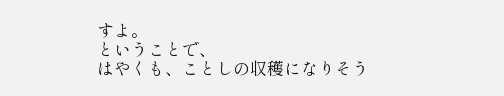すよ。
ということで、
はやくも、ことしの収穫になりそう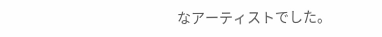なアーティストでした。